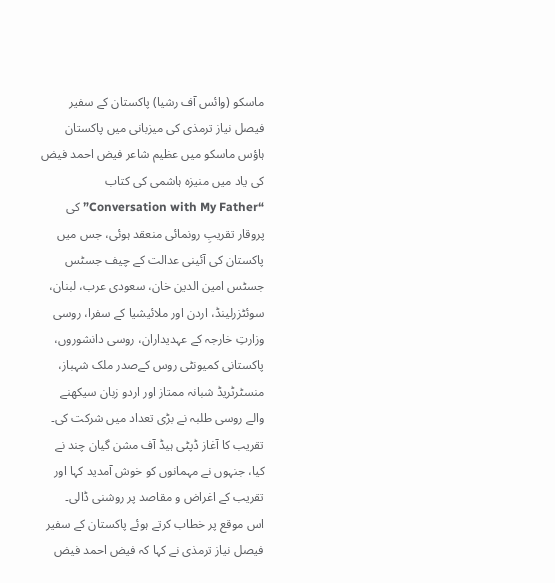ماسکو (وائس آف رشیا) پاکستان کے سفیر فیصل نیاز ترمذی کی میزبانی میں پاکستان ہاؤس ماسکو میں عظیم شاعر فیض احمد فیض کی یاد میں منیزہ ہاشمی کی کتاب “Conversation with My Father” کی پروقار تقریبِ رونمائی منعقد ہوئی، جس میں پاکستان کی آئینی عدالت کے چیف جسٹس جسٹس امین الدین خان، سعودی عرب، لبنان، سوئٹزرلینڈ، اردن اور ملائیشیا کے سفرا، روسی وزارتِ خارجہ کے عہدیداران، روسی دانشوروں، پاکستانی کمیونٹی روس کےصدر ملک شہباز، منسٹرٹریڈ شبانہ ممتاز اور اردو زبان سیکھنے والے روسی طلبہ نے بڑی تعداد میں شرکت کی۔
تقریب کا آغاز ڈپٹی ہیڈ آف مشن گیان چند نے کیا، جنہوں نے مہمانوں کو خوش آمدید کہا اور تقریب کے اغراض و مقاصد پر روشنی ڈالی۔
اس موقع پر خطاب کرتے ہوئے پاکستان کے سفیر فیصل نیاز ترمذی نے کہا کہ فیض احمد فیض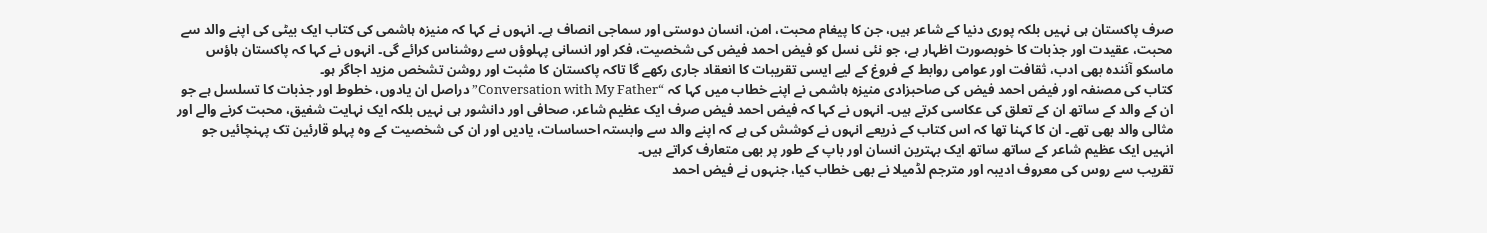صرف پاکستان ہی نہیں بلکہ پوری دنیا کے شاعر ہیں، جن کا پیغام محبت، امن، انسان دوستی اور سماجی انصاف ہے۔ انہوں نے کہا کہ منیزہ ہاشمی کی کتاب ایک بیٹی کی اپنے والد سے محبت، عقیدت اور جذبات کا خوبصورت اظہار ہے، جو نئی نسل کو فیض احمد فیض کی شخصیت، فکر اور انسانی پہلوؤں سے روشناس کرائے گی۔ انہوں نے کہا کہ پاکستان ہاؤس ماسکو آئندہ بھی ادب، ثقافت اور عوامی روابط کے فروغ کے لیے ایسی تقریبات کا انعقاد جاری رکھے گا تاکہ پاکستان کا مثبت اور روشن تشخص مزید اجاگر ہو۔
کتاب کی مصنفہ اور فیض احمد فیض کی صاحبزادی منیزہ ہاشمی نے اپنے خطاب میں کہا کہ “Conversation with My Father” دراصل ان یادوں، خطوط اور جذبات کا تسلسل ہے جو ان کے والد کے ساتھ ان کے تعلق کی عکاسی کرتے ہیں۔ انہوں نے کہا کہ فیض احمد فیض صرف ایک عظیم شاعر، صحافی اور دانشور ہی نہیں بلکہ ایک نہایت شفیق، محبت کرنے والے اور مثالی والد بھی تھے۔ ان کا کہنا تھا کہ اس کتاب کے ذریعے انہوں نے کوشش کی ہے کہ اپنے والد سے وابستہ احساسات، یادیں اور ان کی شخصیت کے وہ پہلو قارئین تک پہنچائیں جو انہیں ایک عظیم شاعر کے ساتھ ساتھ ایک بہترین انسان اور باپ کے طور پر بھی متعارف کراتے ہیں۔
تقریب سے روس کی معروف ادیبہ اور مترجم لڈمیلا نے بھی خطاب کیا، جنہوں نے فیض احمد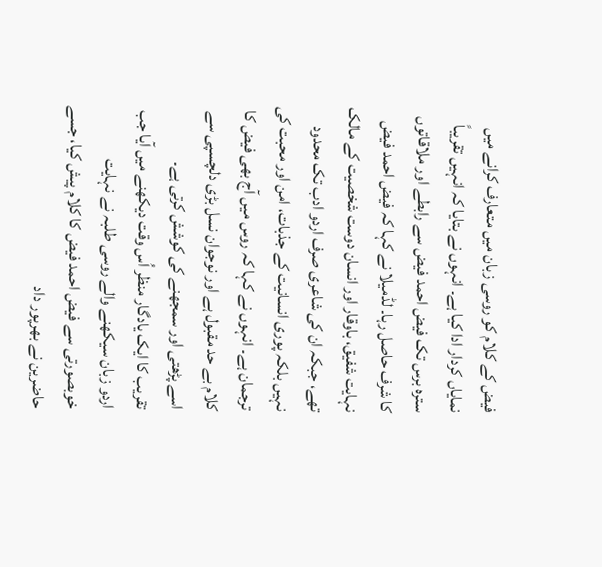فیض کے کلام کو روسی زبان میں متعارف کرانے میں نمایاں کردار ادا کیا ہے۔ انہوں نے بتایا کہ انہیں تقریباً سترہ برس تک فیض احمد فیض سے رابطے اور ملاقاتوں کا شرف حاصل رہا۔ لڈمیلا نے کہا کہ فیض احمد فیض نہایت شفیق، باوقار اور انسان دوست شخصیت کے مالک تھے، جبکہ ان کی شاعری صرف اردو ادب تک محدود نہیں بلکہ پوری انسانیت کے جذبات، امن اور محبت کی ترجمان ہے۔ انہوں نے کہا کہ روس میں آج بھی فیض کا کلام بے حد مقبول ہے اور نوجوان نسل بڑی دلچسپی سے اسے پڑھتی اور سمجھنے کی کوشش کرتی ہے۔
تقریب کا ایک یادگار منظر اُس وقت دیکھنے میں آیا جب اردو زبان سیکھنے والے روسی طلبہ نے نہایت خوبصورتی سے فیض احمد فیض کا کلام پیش کیا، جسے حاضرین نے بھرپور داد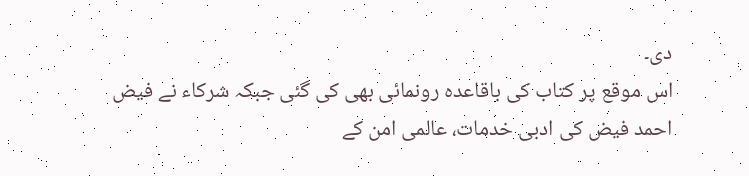دی۔
اس موقع پر کتاب کی باقاعدہ رونمائی بھی کی گئی جبکہ شرکاء نے فیض احمد فیض کی ادبی خدمات، عالمی امن کے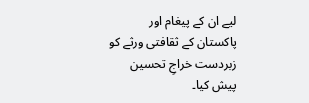لیے ان کے پیغام اور پاکستان کے ثقافتی ورثے کو زبردست خراجِ تحسین پیش کیا۔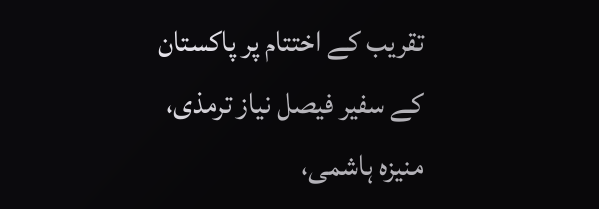تقریب کے اختتام پر پاکستان کے سفیر فیصل نیاز ترمذی، منیزہ ہاشمی،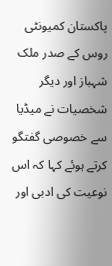پاکستان کمیونٹی روس کے صدر ملک شہباز اور دیگر شخصیات نے میڈیا سے خصوصی گفتگو کرتے ہوئے کہا کہ اس نوعیت کی ادبی اور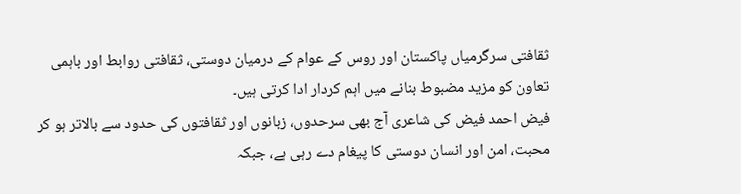ثقافتی سرگرمیاں پاکستان اور روس کے عوام کے درمیان دوستی، ثقافتی روابط اور باہمی تعاون کو مزید مضبوط بنانے میں اہم کردار ادا کرتی ہیں۔
فیض احمد فیض کی شاعری آج بھی سرحدوں، زبانوں اور ثقافتوں کی حدود سے بالاتر ہو کر محبت، امن اور انسان دوستی کا پیغام دے رہی ہے، جبکہ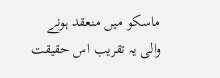ماسکو میں منعقد ہونے والی یہ تقریب اس حقیقت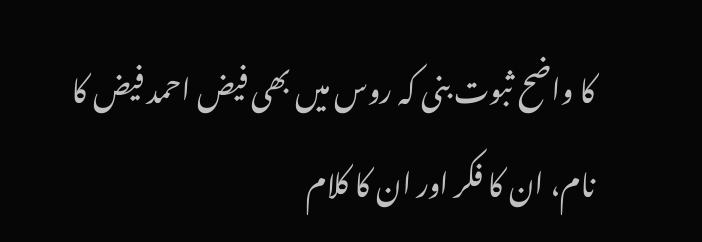کا واضح ثبوت بنی کہ روس میں بھی فیض احمد فیض کا نام، ان کا فکر اور ان کا کلام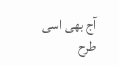آج بھی اسی طرح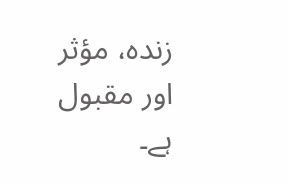زندہ، مؤثر اور مقبول ہے۔